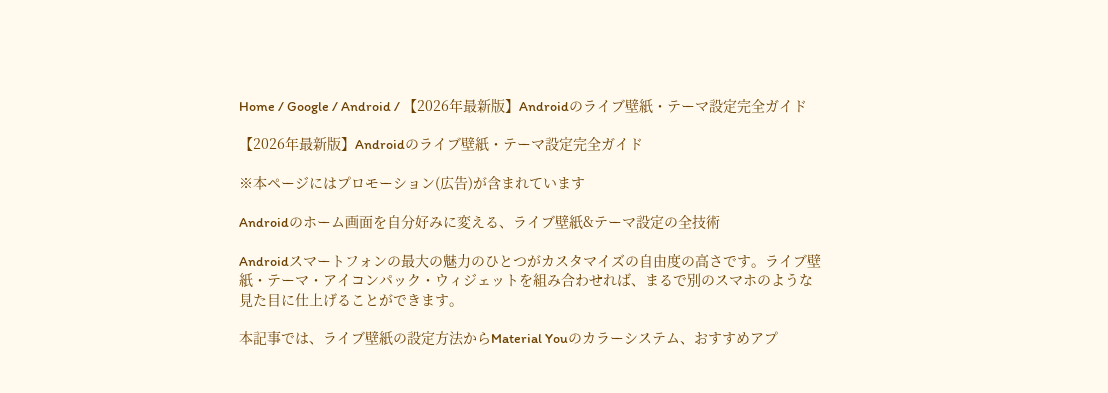Home / Google / Android / 【2026年最新版】Androidのライブ壁紙・テーマ設定完全ガイド

【2026年最新版】Androidのライブ壁紙・テーマ設定完全ガイド

※本ページにはプロモーション(広告)が含まれています

Androidのホーム画面を自分好みに変える、ライブ壁紙&テーマ設定の全技術

Androidスマートフォンの最大の魅力のひとつがカスタマイズの自由度の高さです。ライブ壁紙・テーマ・アイコンパック・ウィジェットを組み合わせれば、まるで別のスマホのような見た目に仕上げることができます。

本記事では、ライブ壁紙の設定方法からMaterial Youのカラーシステム、おすすめアプ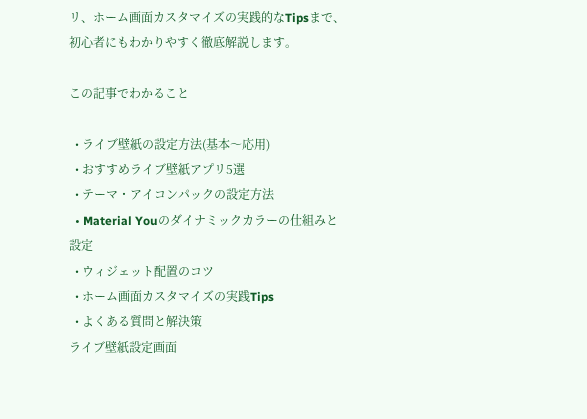リ、ホーム画面カスタマイズの実践的なTipsまで、初心者にもわかりやすく徹底解説します。

この記事でわかること

  • ライブ壁紙の設定方法(基本〜応用)
  • おすすめライブ壁紙アプリ5選
  • テーマ・アイコンパックの設定方法
  • Material Youのダイナミックカラーの仕組みと設定
  • ウィジェット配置のコツ
  • ホーム画面カスタマイズの実践Tips
  • よくある質問と解決策
ライブ壁紙設定画面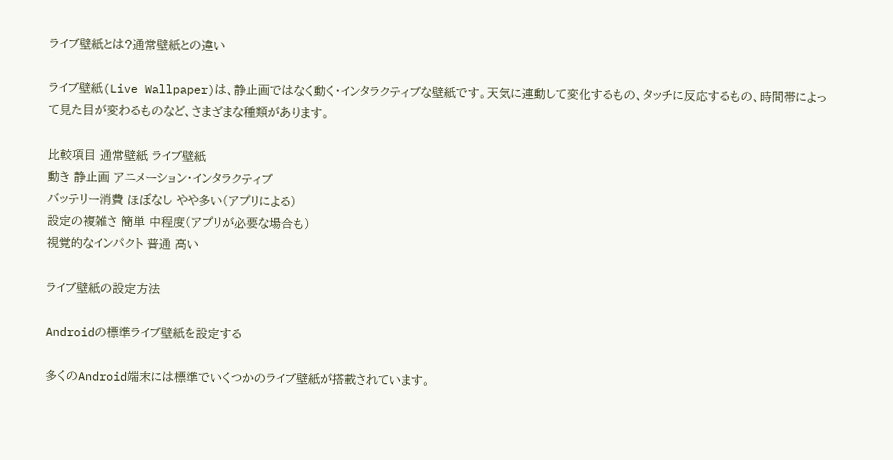ライブ壁紙とは?通常壁紙との違い

ライブ壁紙(Live Wallpaper)は、静止画ではなく動く・インタラクティブな壁紙です。天気に連動して変化するもの、タッチに反応するもの、時間帯によって見た目が変わるものなど、さまざまな種類があります。

比較項目 通常壁紙 ライブ壁紙
動き 静止画 アニメーション・インタラクティブ
バッテリー消費 ほぼなし やや多い(アプリによる)
設定の複雑さ 簡単 中程度(アプリが必要な場合も)
視覚的なインパクト 普通 高い

ライブ壁紙の設定方法

Androidの標準ライブ壁紙を設定する

多くのAndroid端末には標準でいくつかのライブ壁紙が搭載されています。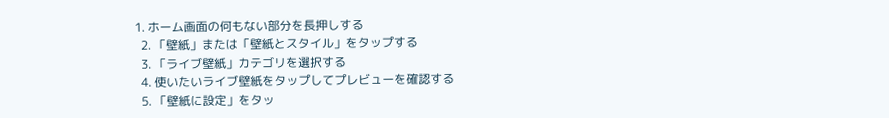1. ホーム画面の何もない部分を長押しする
  2. 「壁紙」または「壁紙とスタイル」をタップする
  3. 「ライブ壁紙」カテゴリを選択する
  4. 使いたいライブ壁紙をタップしてプレビューを確認する
  5. 「壁紙に設定」をタッ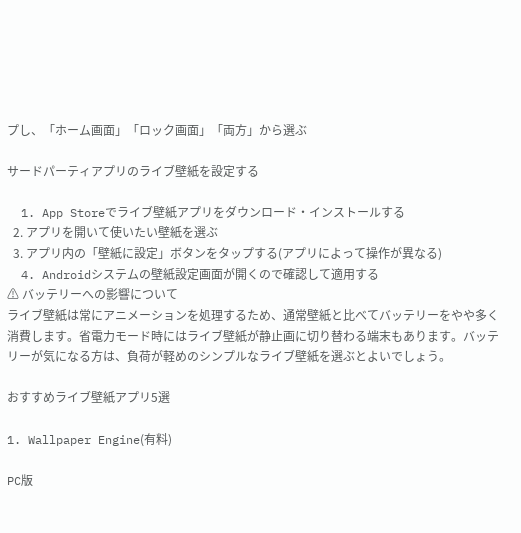プし、「ホーム画面」「ロック画面」「両方」から選ぶ

サードパーティアプリのライブ壁紙を設定する

  1. App Storeでライブ壁紙アプリをダウンロード・インストールする
  2. アプリを開いて使いたい壁紙を選ぶ
  3. アプリ内の「壁紙に設定」ボタンをタップする(アプリによって操作が異なる)
  4. Androidシステムの壁紙設定画面が開くので確認して適用する
⚠ バッテリーへの影響について
ライブ壁紙は常にアニメーションを処理するため、通常壁紙と比べてバッテリーをやや多く消費します。省電力モード時にはライブ壁紙が静止画に切り替わる端末もあります。バッテリーが気になる方は、負荷が軽めのシンプルなライブ壁紙を選ぶとよいでしょう。

おすすめライブ壁紙アプリ5選

1. Wallpaper Engine(有料)

PC版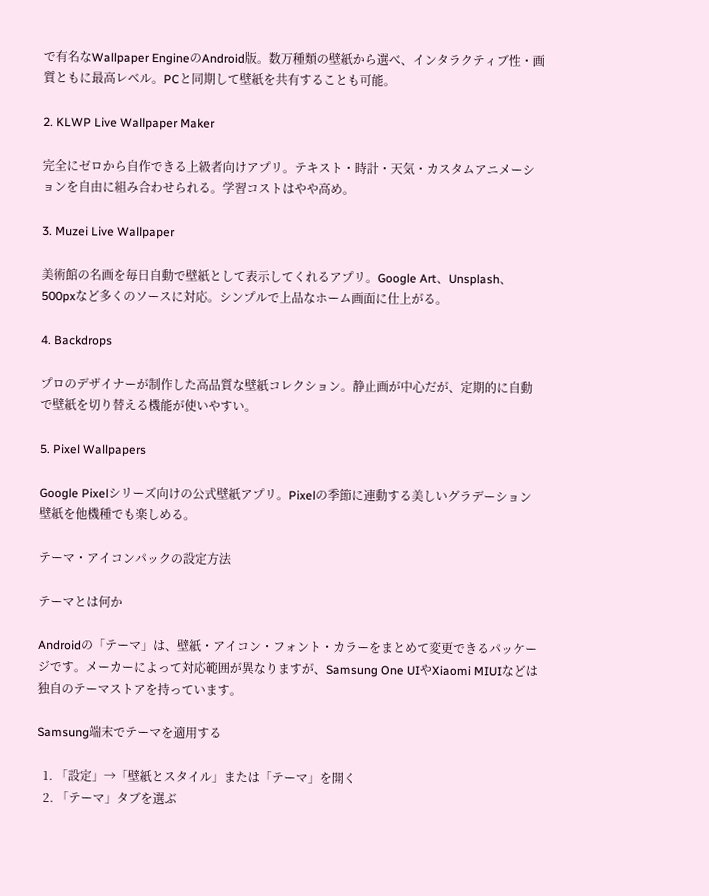で有名なWallpaper EngineのAndroid版。数万種類の壁紙から選べ、インタラクティブ性・画質ともに最高レベル。PCと同期して壁紙を共有することも可能。

2. KLWP Live Wallpaper Maker

完全にゼロから自作できる上級者向けアプリ。テキスト・時計・天気・カスタムアニメーションを自由に組み合わせられる。学習コストはやや高め。

3. Muzei Live Wallpaper

美術館の名画を毎日自動で壁紙として表示してくれるアプリ。Google Art、Unsplash、500pxなど多くのソースに対応。シンプルで上品なホーム画面に仕上がる。

4. Backdrops

プロのデザイナーが制作した高品質な壁紙コレクション。静止画が中心だが、定期的に自動で壁紙を切り替える機能が使いやすい。

5. Pixel Wallpapers

Google Pixelシリーズ向けの公式壁紙アプリ。Pixelの季節に連動する美しいグラデーション壁紙を他機種でも楽しめる。

テーマ・アイコンパックの設定方法

テーマとは何か

Androidの「テーマ」は、壁紙・アイコン・フォント・カラーをまとめて変更できるパッケージです。メーカーによって対応範囲が異なりますが、Samsung One UIやXiaomi MIUIなどは独自のテーマストアを持っています。

Samsung端末でテーマを適用する

  1. 「設定」→「壁紙とスタイル」または「テーマ」を開く
  2. 「テーマ」タブを選ぶ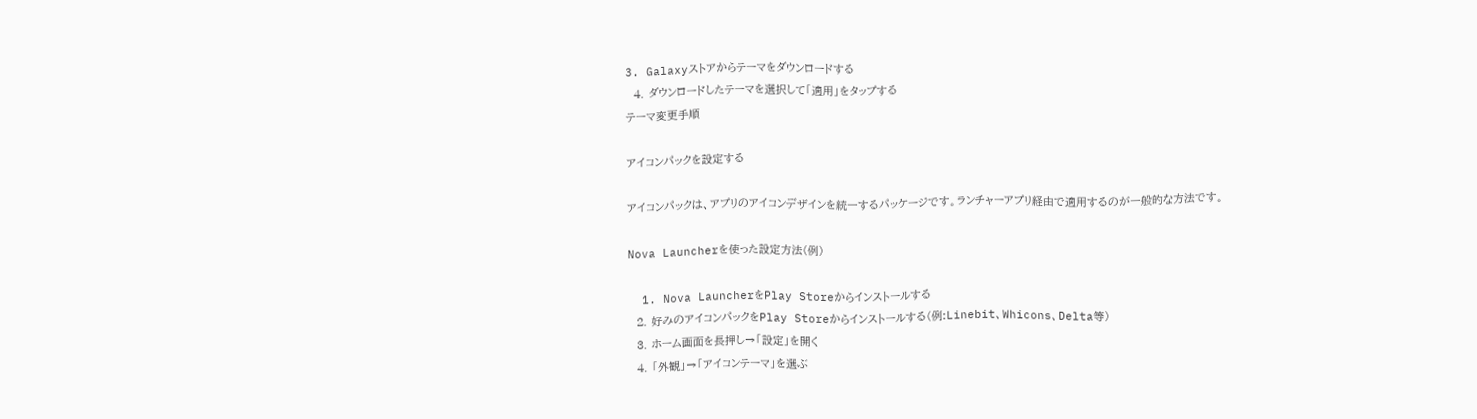3. Galaxyストアからテーマをダウンロードする
  4. ダウンロードしたテーマを選択して「適用」をタップする
テーマ変更手順

アイコンパックを設定する

アイコンパックは、アプリのアイコンデザインを統一するパッケージです。ランチャーアプリ経由で適用するのが一般的な方法です。

Nova Launcherを使った設定方法(例)

  1. Nova LauncherをPlay Storeからインストールする
  2. 好みのアイコンパックをPlay Storeからインストールする(例:Linebit、Whicons、Delta等)
  3. ホーム画面を長押し→「設定」を開く
  4. 「外観」→「アイコンテーマ」を選ぶ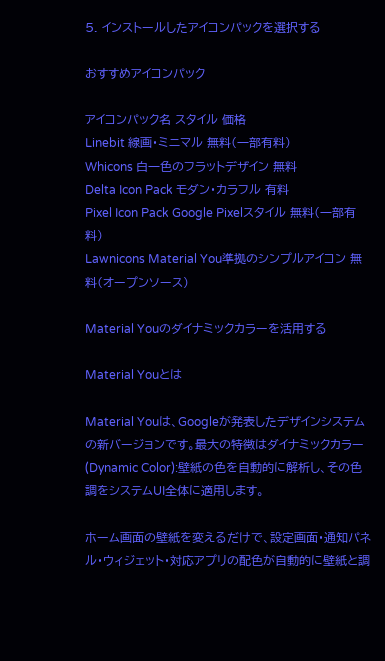5. インストールしたアイコンパックを選択する

おすすめアイコンパック

アイコンパック名 スタイル 価格
Linebit 線画・ミニマル 無料(一部有料)
Whicons 白一色のフラットデザイン 無料
Delta Icon Pack モダン・カラフル 有料
Pixel Icon Pack Google Pixelスタイル 無料(一部有料)
Lawnicons Material You準拠のシンプルアイコン 無料(オープンソース)

Material Youのダイナミックカラーを活用する

Material Youとは

Material Youは、Googleが発表したデザインシステムの新バージョンです。最大の特徴はダイナミックカラー(Dynamic Color):壁紙の色を自動的に解析し、その色調をシステムUI全体に適用します。

ホーム画面の壁紙を変えるだけで、設定画面・通知パネル・ウィジェット・対応アプリの配色が自動的に壁紙と調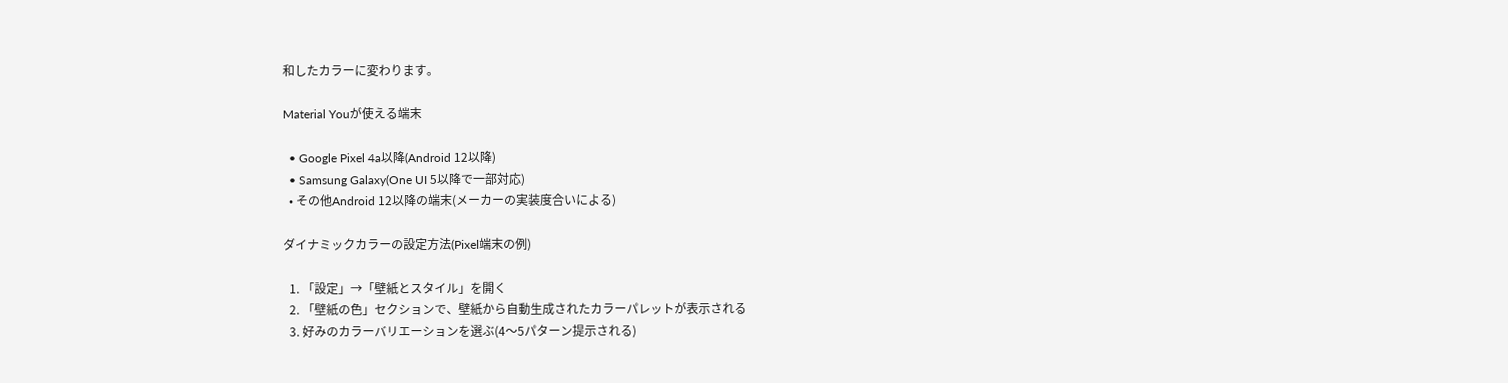和したカラーに変わります。

Material Youが使える端末

  • Google Pixel 4a以降(Android 12以降)
  • Samsung Galaxy(One UI 5以降で一部対応)
  • その他Android 12以降の端末(メーカーの実装度合いによる)

ダイナミックカラーの設定方法(Pixel端末の例)

  1. 「設定」→「壁紙とスタイル」を開く
  2. 「壁紙の色」セクションで、壁紙から自動生成されたカラーパレットが表示される
  3. 好みのカラーバリエーションを選ぶ(4〜5パターン提示される)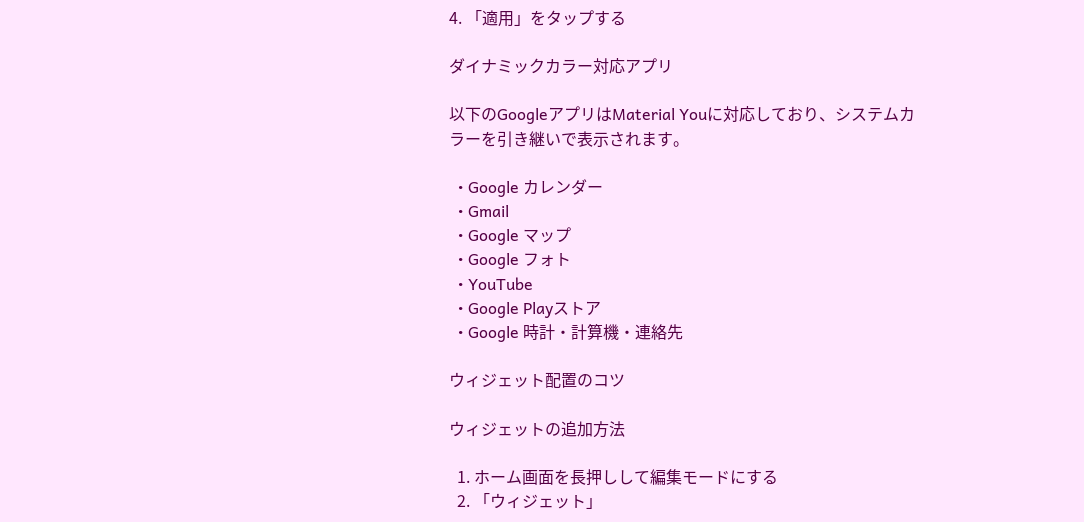4. 「適用」をタップする

ダイナミックカラー対応アプリ

以下のGoogleアプリはMaterial Youに対応しており、システムカラーを引き継いで表示されます。

  • Google カレンダー
  • Gmail
  • Google マップ
  • Google フォト
  • YouTube
  • Google Playストア
  • Google 時計・計算機・連絡先

ウィジェット配置のコツ

ウィジェットの追加方法

  1. ホーム画面を長押しして編集モードにする
  2. 「ウィジェット」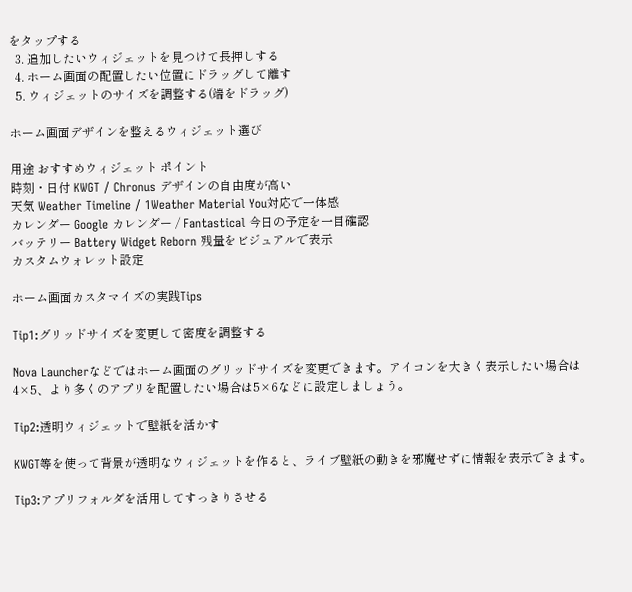をタップする
  3. 追加したいウィジェットを見つけて長押しする
  4. ホーム画面の配置したい位置にドラッグして離す
  5. ウィジェットのサイズを調整する(端をドラッグ)

ホーム画面デザインを整えるウィジェット選び

用途 おすすめウィジェット ポイント
時刻・日付 KWGT / Chronus デザインの自由度が高い
天気 Weather Timeline / 1Weather Material You対応で一体感
カレンダー Google カレンダー / Fantastical 今日の予定を一目確認
バッテリー Battery Widget Reborn 残量をビジュアルで表示
カスタムウォレット設定

ホーム画面カスタマイズの実践Tips

Tip1:グリッドサイズを変更して密度を調整する

Nova Launcherなどではホーム画面のグリッドサイズを変更できます。アイコンを大きく表示したい場合は4×5、より多くのアプリを配置したい場合は5×6などに設定しましょう。

Tip2:透明ウィジェットで壁紙を活かす

KWGT等を使って背景が透明なウィジェットを作ると、ライブ壁紙の動きを邪魔せずに情報を表示できます。

Tip3:アプリフォルダを活用してすっきりさせる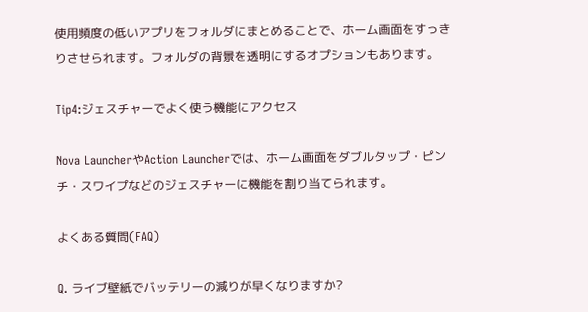使用頻度の低いアプリをフォルダにまとめることで、ホーム画面をすっきりさせられます。フォルダの背景を透明にするオプションもあります。

Tip4:ジェスチャーでよく使う機能にアクセス

Nova LauncherやAction Launcherでは、ホーム画面をダブルタップ・ピンチ・スワイプなどのジェスチャーに機能を割り当てられます。

よくある質問(FAQ)

Q. ライブ壁紙でバッテリーの減りが早くなりますか?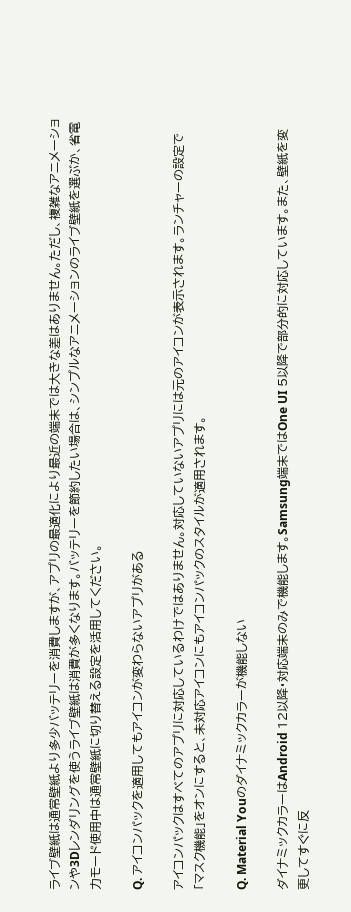ライブ壁紙は通常壁紙より多少バッテリーを消費しますが、アプリの最適化により最近の端末では大きな差はありません。ただし、複雑なアニメーションや3Dレンダリングを使うライブ壁紙は消費が多くなります。バッテリーを節約したい場合は、シンプルなアニメーションのライブ壁紙を選ぶか、省電力モード使用中は通常壁紙に切り替える設定を活用してください。

Q. アイコンパックを適用してもアイコンが変わらないアプリがある

アイコンパックはすべてのアプリに対応しているわけではありません。対応していないアプリには元のアイコンが表示されます。ランチャーの設定で「マスク機能」をオンにすると、未対応アイコンにもアイコンパックのスタイルが適用されます。

Q. Material Youのダイナミックカラーが機能しない

ダイナミックカラーはAndroid 12以降・対応端末のみで機能します。Samsung端末ではOne UI 5以降で部分的に対応しています。また、壁紙を変更してすぐに反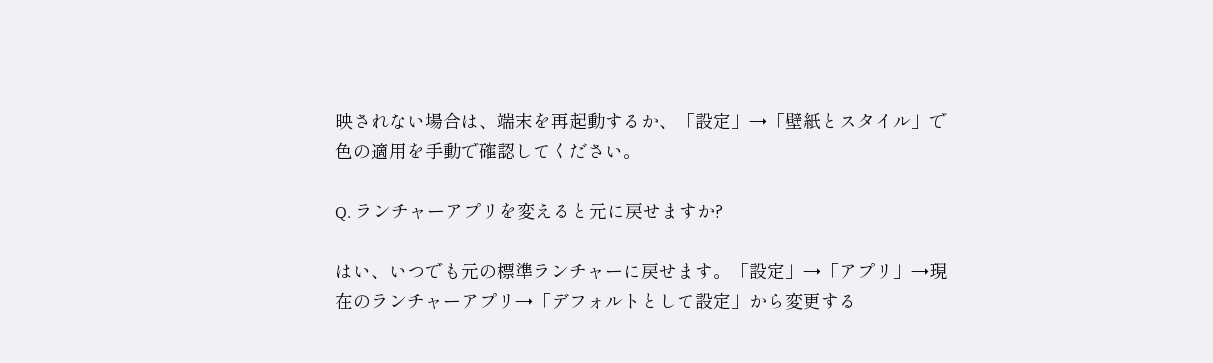映されない場合は、端末を再起動するか、「設定」→「壁紙とスタイル」で色の適用を手動で確認してください。

Q. ランチャーアプリを変えると元に戻せますか?

はい、いつでも元の標準ランチャーに戻せます。「設定」→「アプリ」→現在のランチャーアプリ→「デフォルトとして設定」から変更する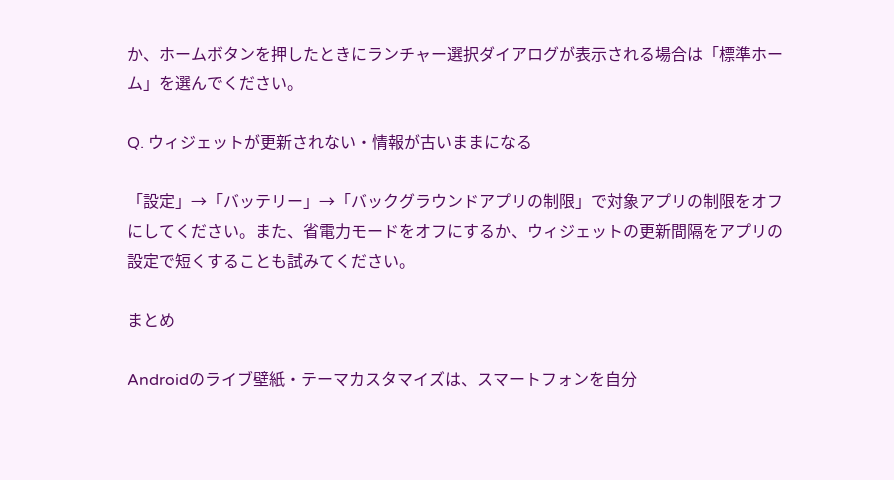か、ホームボタンを押したときにランチャー選択ダイアログが表示される場合は「標準ホーム」を選んでください。

Q. ウィジェットが更新されない・情報が古いままになる

「設定」→「バッテリー」→「バックグラウンドアプリの制限」で対象アプリの制限をオフにしてください。また、省電力モードをオフにするか、ウィジェットの更新間隔をアプリの設定で短くすることも試みてください。

まとめ

Androidのライブ壁紙・テーマカスタマイズは、スマートフォンを自分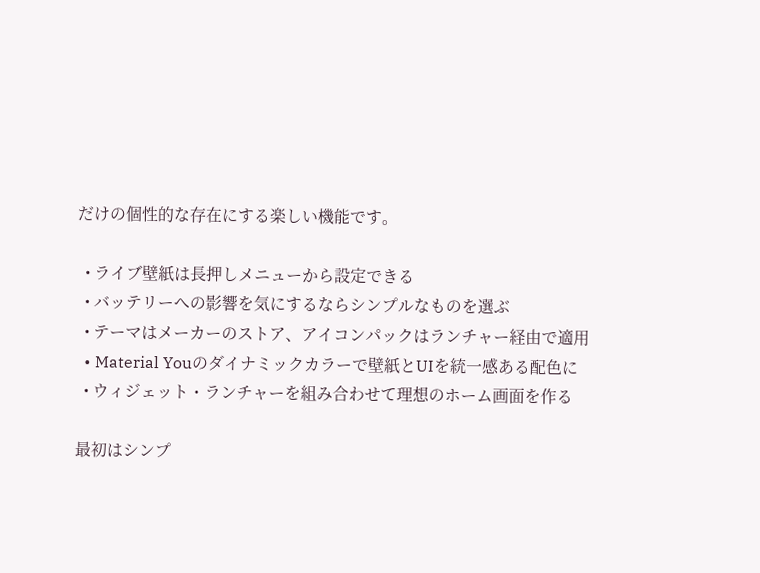だけの個性的な存在にする楽しい機能です。

  • ライブ壁紙は長押しメニューから設定できる
  • バッテリーへの影響を気にするならシンプルなものを選ぶ
  • テーマはメーカーのストア、アイコンパックはランチャー経由で適用
  • Material Youのダイナミックカラーで壁紙とUIを統一感ある配色に
  • ウィジェット・ランチャーを組み合わせて理想のホーム画面を作る

最初はシンプ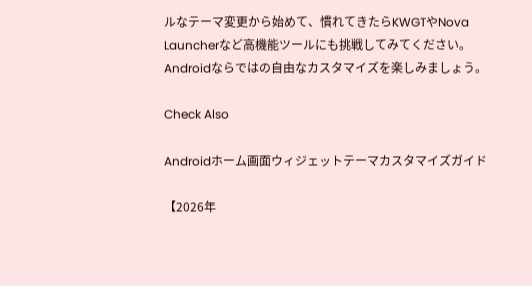ルなテーマ変更から始めて、慣れてきたらKWGTやNova Launcherなど高機能ツールにも挑戦してみてください。Androidならではの自由なカスタマイズを楽しみましょう。

Check Also

Androidホーム画面ウィジェットテーマカスタマイズガイド

【2026年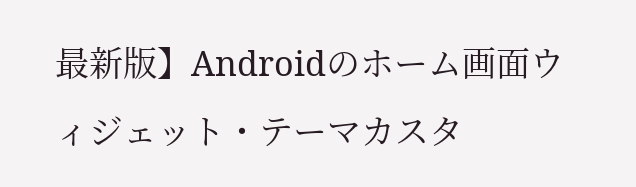最新版】Androidのホーム画面ウィジェット・テーマカスタ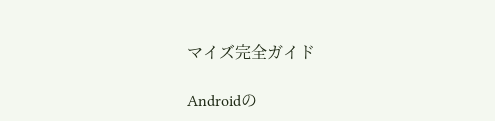マイズ完全ガイド

Androidの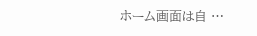ホーム画面は自 …